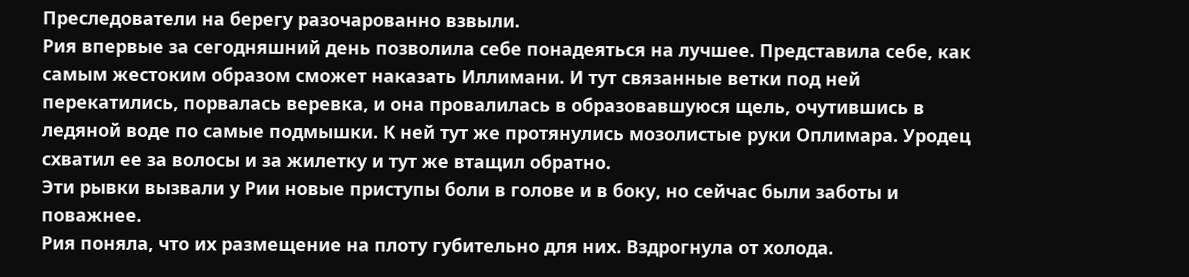Преследователи на берегу разочарованно взвыли.
Рия впервые за сегодняшний день позволила себе понадеяться на лучшее. Представила себе, как самым жестоким образом сможет наказать Иллимани. И тут связанные ветки под ней перекатились, порвалась веревка, и она провалилась в образовавшуюся щель, очутившись в ледяной воде по самые подмышки. К ней тут же протянулись мозолистые руки Оплимара. Уродец схватил ее за волосы и за жилетку и тут же втащил обратно.
Эти рывки вызвали у Рии новые приступы боли в голове и в боку, но сейчас были заботы и поважнее.
Рия поняла, что их размещение на плоту губительно для них. Вздрогнула от холода.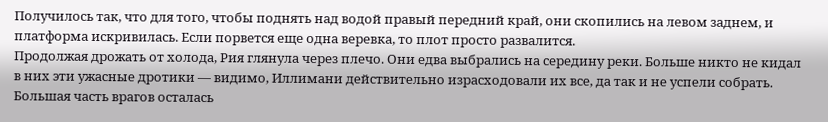Получилось так, что для того, чтобы поднять над водой правый передний край, они скопились на левом заднем, и платформа искривилась. Если порвется еще одна веревка, то плот просто развалится.
Продолжая дрожать от холода, Рия глянула через плечо. Они едва выбрались на середину реки. Больше никто не кидал в них эти ужасные дротики — видимо, Иллимани действительно израсходовали их все, да так и не успели собрать. Большая часть врагов осталась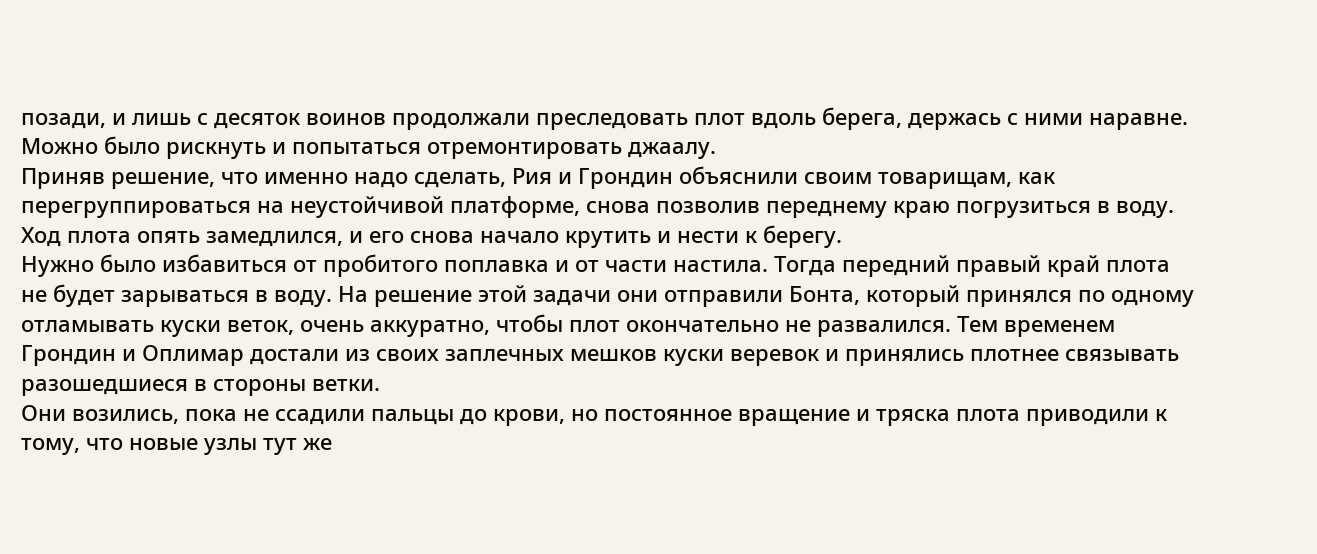позади, и лишь с десяток воинов продолжали преследовать плот вдоль берега, держась с ними наравне.
Можно было рискнуть и попытаться отремонтировать джаалу.
Приняв решение, что именно надо сделать, Рия и Грондин объяснили своим товарищам, как перегруппироваться на неустойчивой платформе, снова позволив переднему краю погрузиться в воду. Ход плота опять замедлился, и его снова начало крутить и нести к берегу.
Нужно было избавиться от пробитого поплавка и от части настила. Тогда передний правый край плота не будет зарываться в воду. На решение этой задачи они отправили Бонта, который принялся по одному отламывать куски веток, очень аккуратно, чтобы плот окончательно не развалился. Тем временем Грондин и Оплимар достали из своих заплечных мешков куски веревок и принялись плотнее связывать разошедшиеся в стороны ветки.
Они возились, пока не ссадили пальцы до крови, но постоянное вращение и тряска плота приводили к тому, что новые узлы тут же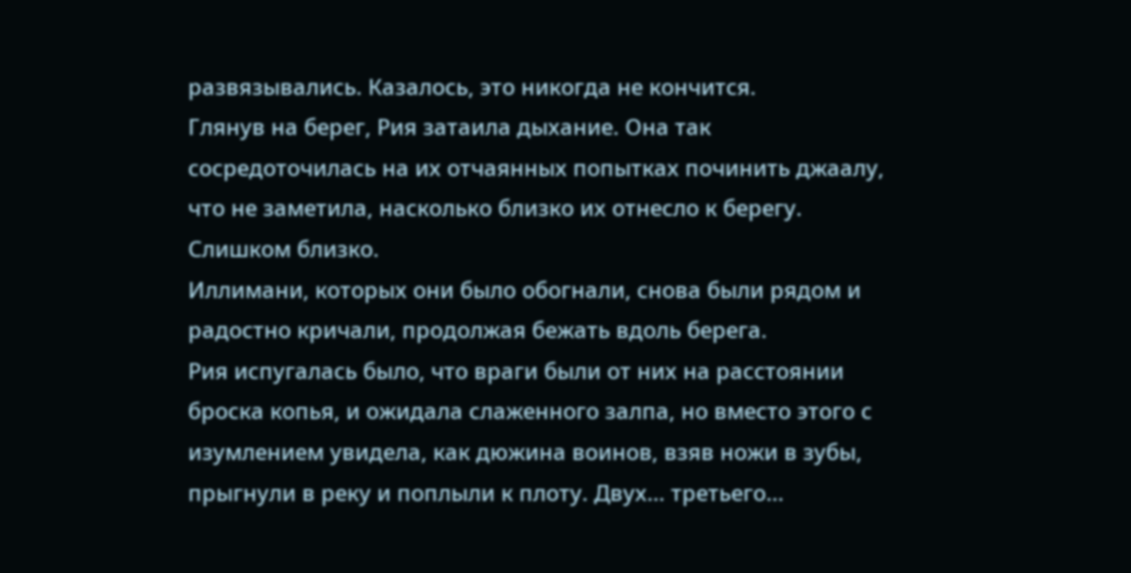развязывались. Казалось, это никогда не кончится.
Глянув на берег, Рия затаила дыхание. Она так сосредоточилась на их отчаянных попытках починить джаалу, что не заметила, насколько близко их отнесло к берегу.
Слишком близко.
Иллимани, которых они было обогнали, снова были рядом и радостно кричали, продолжая бежать вдоль берега.
Рия испугалась было, что враги были от них на расстоянии броска копья, и ожидала слаженного залпа, но вместо этого с изумлением увидела, как дюжина воинов, взяв ножи в зубы, прыгнули в реку и поплыли к плоту. Двух… третьего…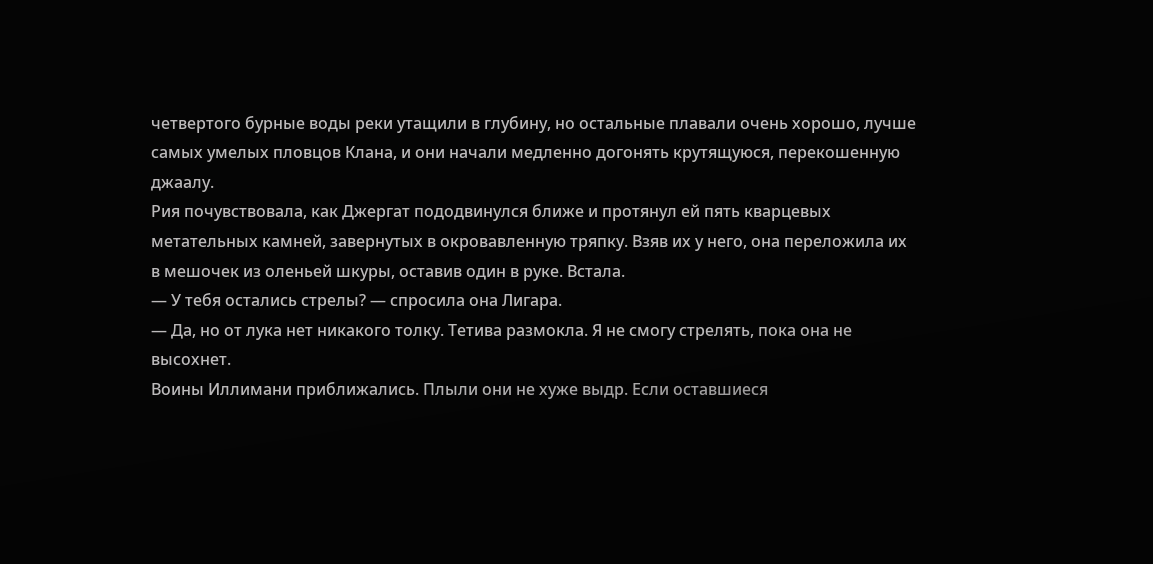четвертого бурные воды реки утащили в глубину, но остальные плавали очень хорошо, лучше самых умелых пловцов Клана, и они начали медленно догонять крутящуюся, перекошенную джаалу.
Рия почувствовала, как Джергат пододвинулся ближе и протянул ей пять кварцевых метательных камней, завернутых в окровавленную тряпку. Взяв их у него, она переложила их в мешочек из оленьей шкуры, оставив один в руке. Встала.
— У тебя остались стрелы? — спросила она Лигара.
— Да, но от лука нет никакого толку. Тетива размокла. Я не смогу стрелять, пока она не высохнет.
Воины Иллимани приближались. Плыли они не хуже выдр. Если оставшиеся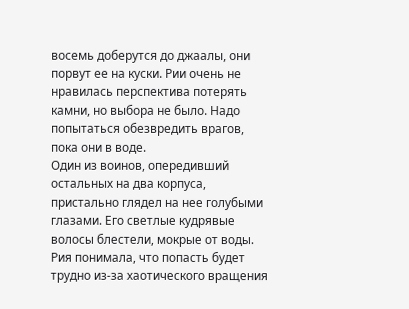восемь доберутся до джаалы, они порвут ее на куски. Рии очень не нравилась перспектива потерять камни, но выбора не было. Надо попытаться обезвредить врагов, пока они в воде.
Один из воинов, опередивший остальных на два корпуса, пристально глядел на нее голубыми глазами. Его светлые кудрявые волосы блестели, мокрые от воды. Рия понимала, что попасть будет трудно из-за хаотического вращения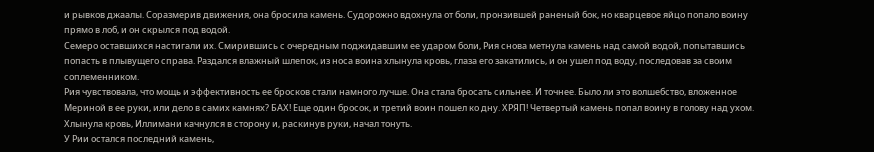и рывков джаалы. Соразмерив движения, она бросила камень. Судорожно вдохнула от боли, пронзившей раненый бок, но кварцевое яйцо попало воину прямо в лоб, и он скрылся под водой.
Семеро оставшихся настигали их. Смирившись с очередным поджидавшим ее ударом боли, Рия снова метнула камень над самой водой, попытавшись попасть в плывущего справа. Раздался влажный шлепок, из носа воина хлынула кровь, глаза его закатились, и он ушел под воду, последовав за своим соплеменником.
Рия чувствовала, что мощь и эффективность ее бросков стали намного лучше. Она стала бросать сильнее. И точнее. Было ли это волшебство, вложенное Мериной в ее руки, или дело в самих камнях? БАХ! Еще один бросок, и третий воин пошел ко дну. ХРЯП! Четвертый камень попал воину в голову над ухом. Хлынула кровь, Иллимани качнулся в сторону и, раскинув руки, начал тонуть.
У Рии остался последний камень,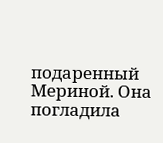подаренный Мериной. Она погладила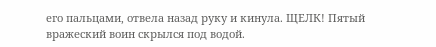его пальцами, отвела назад руку и кинула. ЩЕЛК! Пятый вражеский воин скрылся под водой.